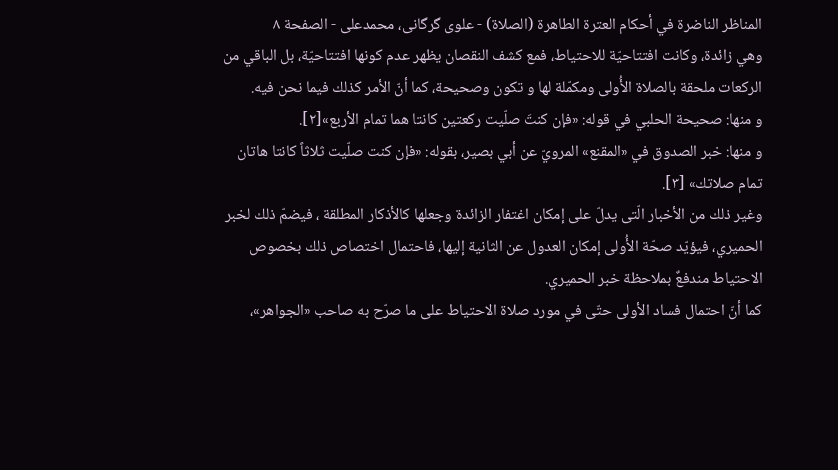المناظر الناضرة في أحکام العترة الطاهرة (الصلاة) - علوی گرگانی، محمدعلی - الصفحة ٨
وهي زائدة، وكانت افتتاحيّة للاحتياط، فمع كشف النقصان يظهر عدم كونها افتتاحيّة، بل الباقي من الركعات ملحقة بالصلاة الأُولى ومكمّلة لها و تكون وصحيحة، كما أنّ الأمر كذلك فيما نحن فيه.
و منها: صحيحة الحلبي في قوله: «فإن كنتَ صلّيت ركعتين كانتا هما تمام الأربع»[٢].
و منها: خبر الصدوق في «المقنع» المرويّ عن أبي بصير، بقوله: «فإن كنت صلّيت ثلاثاً كانتا هاتان تمام صلاتك» [٣].
وغير ذلك من الأخبار الّتى يدلّ على إمكان اغتفار الزائدة وجعلها كالأذكار المطلقة ، فيضمّ ذلك لخبر الحميري، فيؤيّد صحّة الأُولى إمكان العدول عن الثانية إليها، فاحتمال اختصاص ذلك بخصوص الاحتياط مندفعٌ بملاحظة خبر الحميري.
كما أنّ احتمال فساد الأولى حتّى في مورد صلاة الاحتياط على ما صرّح به صاحب «الجواهر»،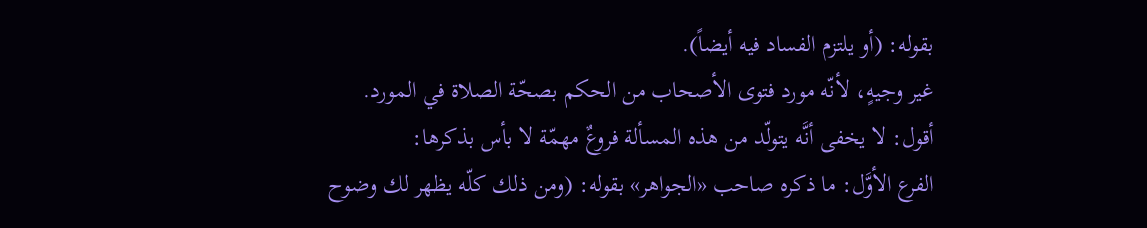بقوله: (أو يلتزم الفساد فيه أيضاً).
غير وجيهٍ، لأنّه مورد فتوى الأصحاب من الحكم بصحّة الصلاة في المورد.
أقول: لا يخفى أنَّه يتولّد من هذه المسألة فروعٌ مهمّة لا بأس بذكرها:
الفرع الأوَّل: ما ذكره صاحب «الجواهر» بقوله: (ومن ذلك كلّه يظهر لك وضوح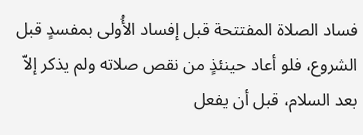فساد الصلاة المفتتحة قبل إفساد الأُولى بمفسدٍ قبل الشروع، فلو أعاد حينئذٍ من نقص صلاته ولم يذكر إلاّ بعد السلام، قبل أن يفعل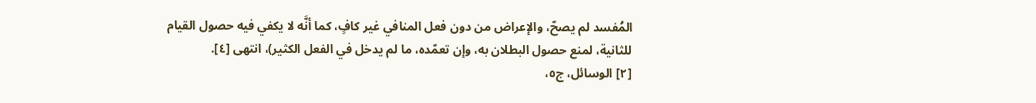المُفسد لم يصحّ، والإعراض من دون فعل المنافي غير كافٍ، كما أنَّه لا يكفي فيه حصول القيام للثانية، لمنع حصول البطلان به، وإن تعمّده، ما لم يدخل في الفعل الكثير)، انتهى [٤].
[٢] الوسائل، ج٥،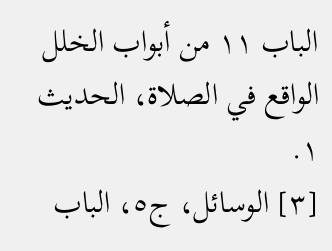الباب ١١ من أبواب الخلل الواقع في الصلاة، الحديث ١.
[٣] الوسائل، ج٥، الباب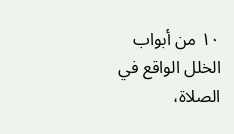١٠ من أبواب الخلل الواقع في الصلاة،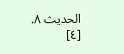الحديث ٨.
[٤]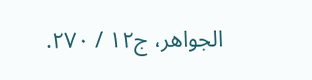الجواهر، ج١٢ / ٢٧٠.